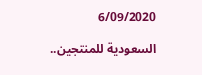6/09/2020

السعودية للمنتجين..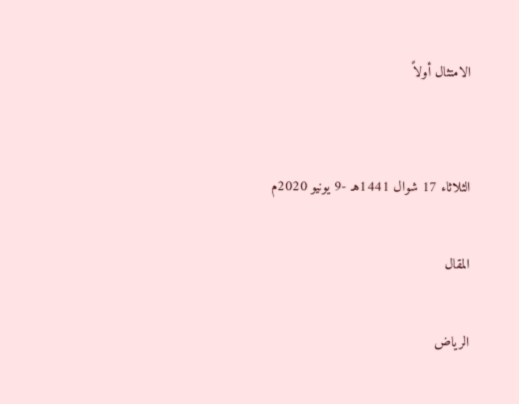الامتثال أولاً


الثلاثاء 17 شوال 1441هـ -9 يونيو 2020م

المقال

الرياض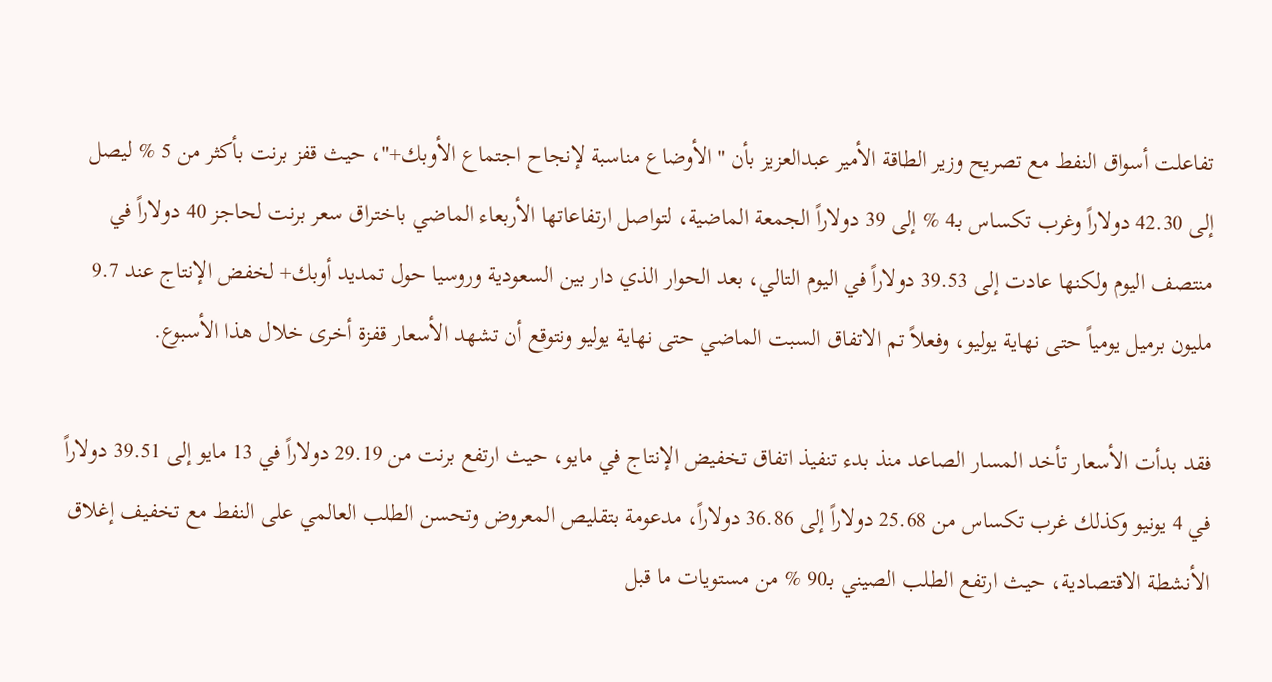تفاعلت أسواق النفط مع تصريح وزير الطاقة الأمير عبدالعزيز بأن "الأوضاع مناسبة لإنجاح اجتماع الأوبك+"، حيث قفز برنت بأكثر من 5 % ليصل إلى 42.30 دولاراً وغرب تكساس بـ4 % إلى 39 دولاراً الجمعة الماضية، لتواصل ارتفاعاتها الأربعاء الماضي باختراق سعر برنت لحاجز 40 دولاراً في منتصف اليوم ولكنها عادت إلى 39.53 دولاراً في اليوم التالي، بعد الحوار الذي دار بين السعودية وروسيا حول تمديد أوبك+ لخفض الإنتاج عند 9.7 مليون برميل يومياً حتى نهاية يوليو، وفعلاً تم الاتفاق السبت الماضي حتى نهاية يوليو ونتوقع أن تشهد الأسعار قفزة أخرى خلال هذا الأسبوع.

فقد بدأت الأسعار تأخد المسار الصاعد منذ بدء تنفيذ اتفاق تخفيض الإنتاج في مايو، حيث ارتفع برنت من 29.19 دولاراً في 13 مايو إلى 39.51 دولاراً في 4 يونيو وكذلك غرب تكساس من 25.68 دولاراً إلى 36.86 دولاراً، مدعومة بتقليص المعروض وتحسن الطلب العالمي على النفط مع تخفيف إغلاق الأنشطة الاقتصادية، حيث ارتفع الطلب الصيني بـ90 % من مستويات ما قبل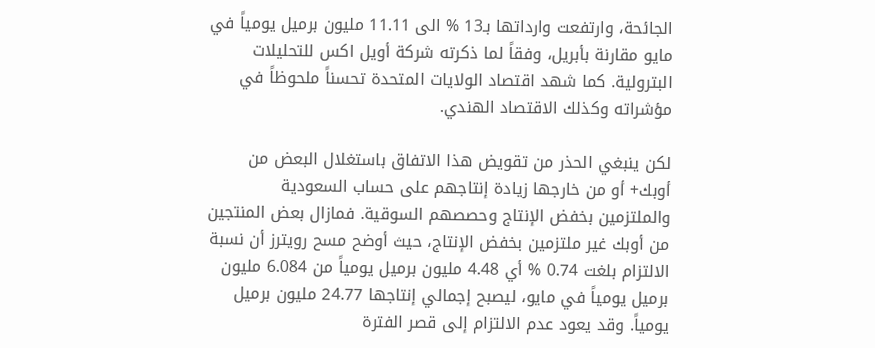الجائحة، وارتفعت وارداتها بـ13 % الى 11.11 مليون برميل يومياً في مايو مقارنة بأبريل، وفقاً لما ذكرته شركة أويل اكس للتحليلات البترولية. كما شهد اقتصاد الولايات المتحدة تحسناً ملحوظاً في مؤشراته وكذلك الاقتصاد الهندي.

لكن ينبغي الحذر من تقويض هذا الاتفاق باستغلال البعض من أوبك+ أو من خارجها زيادة إنتاجهم على حساب السعودية والملتزمين بخفض الإنتاج وحصصهم السوقية. فمازال بعض المنتجين من أوبك غير ملتزمين بخفض الإنتاج، حيث أوضح مسح رويترز أن نسبة الالتزام بلغت 0.74 % أي 4.48 مليون برميل يومياً من 6.084 مليون برميل يومياً في مايو، ليصبح إجمالي إنتاجها 24.77 مليون برميل يومياً. وقد يعود عدم الالتزام إلى قصر الفترة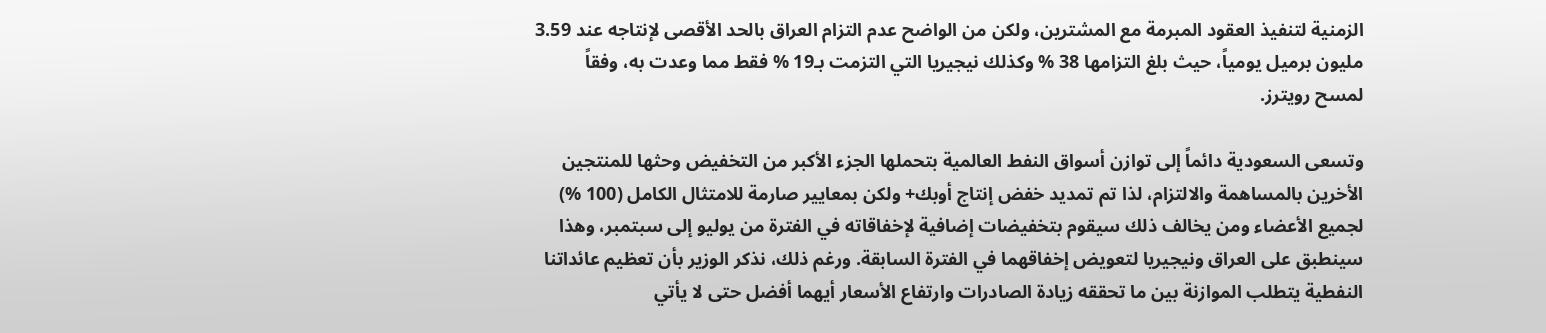الزمنية لتنفيذ العقود المبرمة مع المشترين، ولكن من الواضح عدم التزام العراق بالحد الأقصى لإنتاجه عند 3.59 مليون برميل يومياً، حيث بلغ التزامها 38 % وكذلك نيجيريا التي التزمت بـ19 % فقط مما وعدت به، وفقاً لمسح رويترز.

وتسعى السعودية دائماً إلى توازن أسواق النفط العالمية بتحملها الجزء الأكبر من التخفيض وحثها للمنتجين الأخرين بالمساهمة والالتزام، لذا تم تمديد خفض إنتاج أوبك+ ولكن بمعايير صارمة للامتثال الكامل (100 %) لجميع الأعضاء ومن يخالف ذلك سيقوم بتخفيضات إضافية لإخفاقاته في الفترة من يوليو إلى سبتمبر، وهذا سينطبق على العراق ونيجيريا لتعويض إخفاقهما في الفترة السابقة. ورغم ذلك، نذكر الوزير بأن تعظيم عائداتنا النفطية يتطلب الموازنة بين ما تحققه زيادة الصادرات وارتفاع الأسعار أيهما أفضل حتى لا يأتي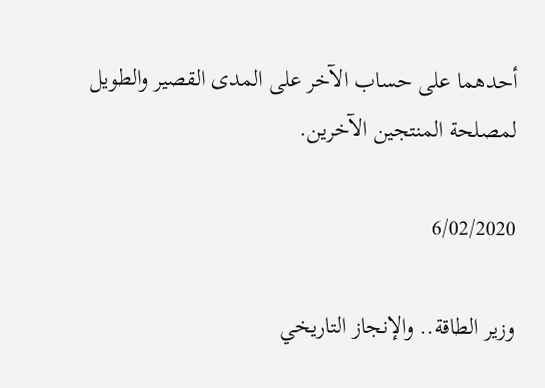أحدهما على حساب الآخر على المدى القصير والطويل لمصلحة المنتجين الآخرين.

6/02/2020

وزير الطاقة.. والإنجاز التاريخي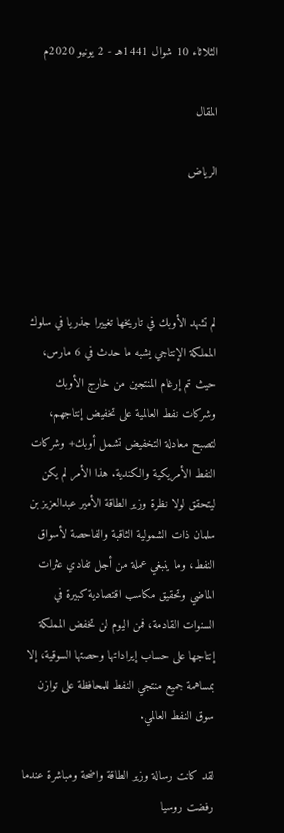الثلاثاء 10 شوال 1441هـ - 2 يونيو 2020م

المقال

الرياض




لم تشهد الأوبك في تاريخها تغييرا جذريا في سلوك المملكة الإنتاجي يشبه ما حدث في 6 مارس، حيث تم إرغام المنتجين من خارج الأوبك وشركات نفط العالمية على تخفيض إنتاجهم، لتصبح معادلة التخفيض تشمل أوبك+ وشركات النفط الأمريكية والكندية. هذا الأمر لم يكن ليتحقق لولا نظرة وزير الطاقة الأمير عبدالعزيز بن سلمان ذات الشمولية الثاقبة والفاحصة لأسواق النفط، وما ينبغي عملة من أجل تفادي عثرات الماضي وتحقيق مكاسب اقتصادية كبيرة في السنوات القادمة، فمن اليوم لن تخفض المملكة إنتاجها على حساب إيراداتها وحصتها السوقية، إلا بمساهمة جميع منتجي النفط للمحافظة على توازن سوق النفط العالمي.

لقد كانت رسالة وزير الطاقة واضحة ومباشرة عندما رفضت روسيا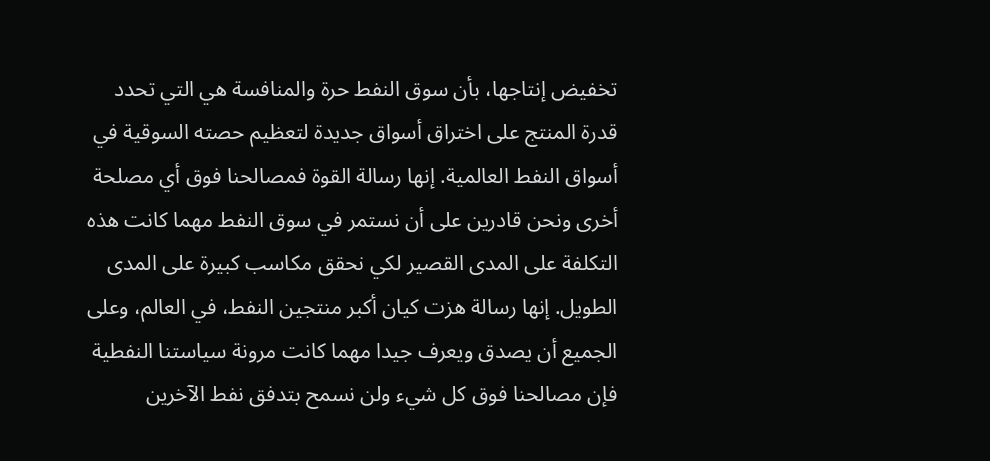تخفيض إنتاجها، بأن سوق النفط حرة والمنافسة هي التي تحدد قدرة المنتج على اختراق أسواق جديدة لتعظيم حصته السوقية في أسواق النفط العالمية. إنها رسالة القوة فمصالحنا فوق أي مصلحة أخرى ونحن قادرين على أن نستمر في سوق النفط مهما كانت هذه التكلفة على المدى القصير لكي نحقق مكاسب كبيرة على المدى الطويل. إنها رسالة هزت كيان أكبر منتجين النفط، في العالم، وعلى الجميع أن يصدق ويعرف جيدا مهما كانت مرونة سياستنا النفطية فإن مصالحنا فوق كل شيء ولن نسمح بتدفق نفط الآخرين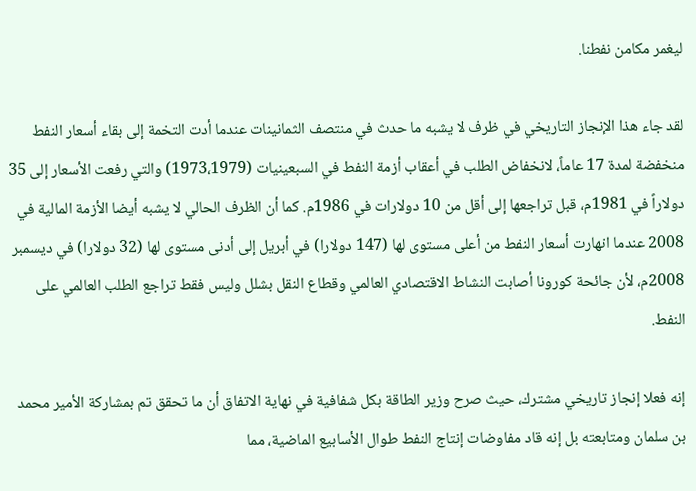ليغمر مكامن نفطنا.

لقد جاء هذا الإنجاز التاريخي في ظرف لا يشبه ما حدث في منتصف الثمانينات عندما أدت التخمة إلى بقاء أسعار النفط منخفضة لمدة 17 عاماً، لانخفاض الطلب في أعقاب أزمة النفط في السبعينيات (1973،1979) والتي رفعت الأسعار إلى 35 دولاراً في 1981م، قبل تراجعها إلى أقل من 10 دولارات في 1986م. كما أن الظرف الحالي لا يشبه أيضا الأزمة المالية في 2008 عندما انهارت أسعار النفط من أعلى مستوى لها (147 دولارا) في أبريل إلى أدنى مستوى لها (32 دولارا) في ديسمبر 2008م، لأن جائحة كورونا أصابت النشاط الاقتصادي العالمي وقطاع النقل بشلل وليس فقط تراجع الطلب العالمي على النفط.

إنه فعلا إنجاز تاريخي مشترك، حيث صرح وزير الطاقة بكل شفافية في نهاية الاتفاق أن ما تحقق تم بمشاركة الأمير محمد بن سلمان ومتابعته بل إنه قاد مفاوضات إنتاج النفط طوال الأسابيع الماضية، مما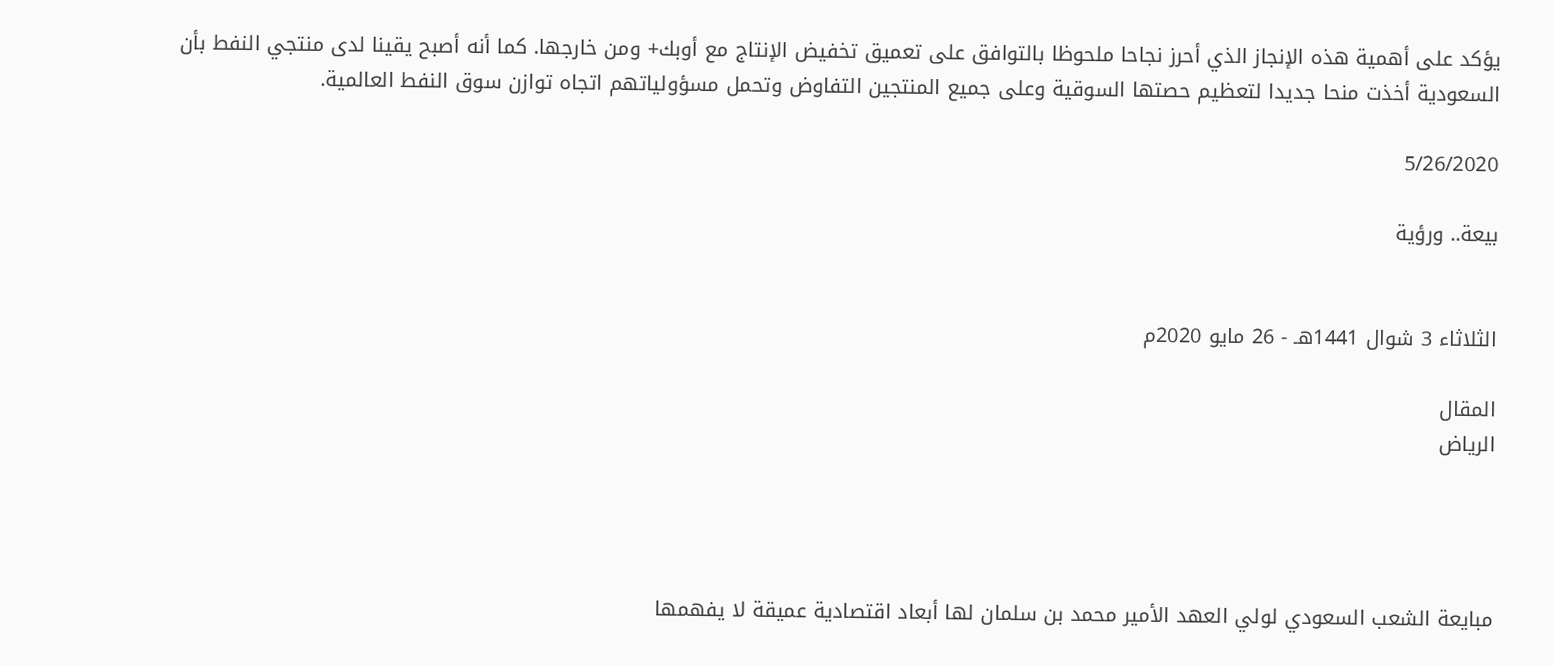يؤكد على أهمية هذه الإنجاز الذي أحرز نجاحا ملحوظا بالتوافق على تعميق تخفيض الإنتاج مع أوبك+ ومن خارجها. كما أنه أصبح يقينا لدى منتجي النفط بأن السعودية أخذت منحا جديدا لتعظيم حصتها السوقية وعلى جميع المنتجين التفاوض وتحمل مسؤولياتهم اتجاه توازن سوق النفط العالمية.

5/26/2020

بيعة.. ورؤية


الثلاثاء 3 شوال 1441هـ - 26 مايو 2020م

المقال
الرياض




مبايعة الشعب السعودي لولي العهد الأمير محمد بن سلمان لها أبعاد اقتصادية عميقة لا يفهمها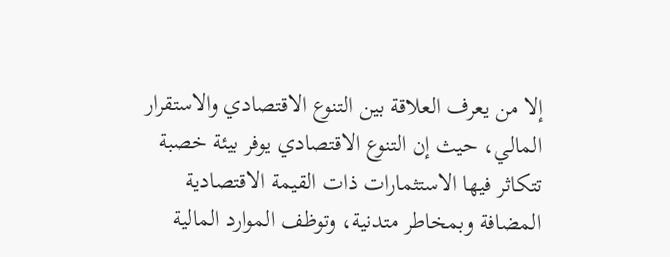إلا من يعرف العلاقة بين التنوع الاقتصادي والاستقرار المالي، حيث إن التنوع الاقتصادي يوفر بيئة خصبة تتكاثر فيها الاستثمارات ذات القيمة الاقتصادية المضافة وبمخاطر متدنية، وتوظف الموارد المالية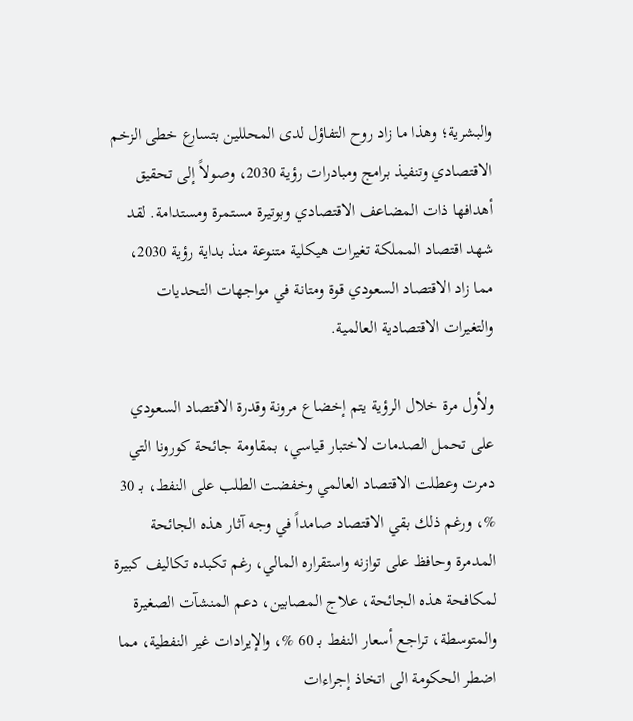والبشرية؛ وهذا ما زاد روح التفاؤل لدى المحللين بتسارع خطى الزخم الاقتصادي وتنفيذ برامج ومبادرات رؤية 2030، وصولاً إلى تحقيق أهدافها ذات المضاعف الاقتصادي وبوتيرة مستمرة ومستدامة. لقد شهد اقتصاد المملكة تغيرات هيكلية متنوعة منذ بداية رؤية 2030، مما زاد الاقتصاد السعودي قوة ومتانة في مواجهات التحديات والتغيرات الاقتصادية العالمية.

ولأول مرة خلال الرؤية يتم إخضاع مرونة وقدرة الاقتصاد السعودي على تحمل الصدمات لاختبار قياسي، بمقاومة جائحة كورونا التي دمرت وعطلت الاقتصاد العالمي وخفضت الطلب على النفط، بـ 30 %، ورغم ذلك بقي الاقتصاد صامداً في وجه آثار هذه الجائحة المدمرة وحافظ على توازنه واستقراره المالي، رغم تكبده تكاليف كبيرة لمكافحة هذه الجائحة، علاج المصابين، دعم المنشآت الصغيرة والمتوسطة، تراجع أسعار النفط بـ 60 %، والإيرادات غير النفطية، مما اضطر الحكومة الى اتخاذ إجراءات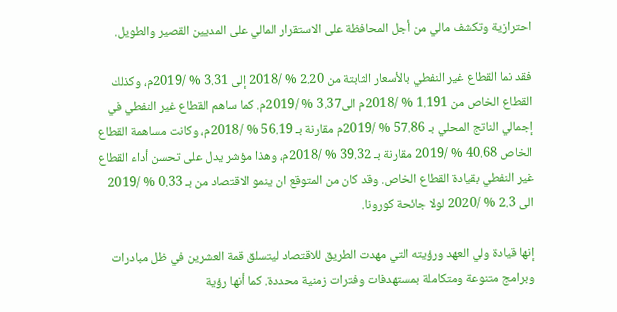احترازية وتكشف مالي من أجل المحافظة على الاستقرار المالي على المديين القصير والطويل.

فقد نما القطاع غير النفطي بالأسعار الثابتة من 2.20 % /2018 إلى 3.31 % /2019م، وكذلك القطاع الخاص من 1.191 % /2018م الى3.37 % /2019م. كما ساهم القطاع غير النفطي في إجمالي الناتج المحلي بـ 57.86 % /2019م مقارنة بـ 56.19 % /2018م، وكانت مساهمة القطاع الخاص 40.68 % /2019 مقارنة بـ 39.32 % /2018م، وهذا مؤشر يدل على تحسن أداء القطاع غير النفطي بقيادة القطاع الخاص. وقد كان من المتوقع ان ينمو الاقتصاد من بـ 0.33 % /2019 الى 2.3 % /2020 لولا جائحة كورونا.

إنها قيادة ولي العهد ورؤيته التي مهدت الطريق للاقتصاد ليتسلق قمة العشرين في ظل مبادرات وبرامج متنوعة ومتكاملة بمستهدفات وفترات زمنية محددة. كما أنها رؤية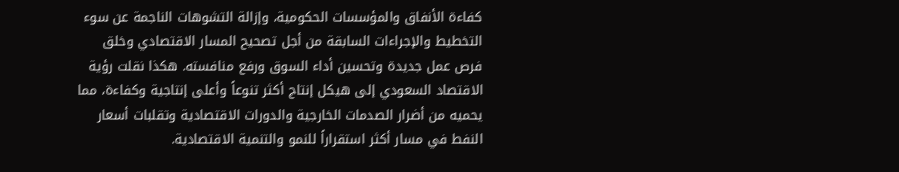كفاءة الأنفاق والمؤسسات الحكومية، وإزالة التشوهات الناجمة عن سوء التخطيط والإجراءات السابقة من أجل تصحيح المسار الاقتصادي وخلق فرص عمل جديدة وتحسين أداء السوق ورفع منافسته. هكذا نقلت رؤية الاقتصاد السعودي إلى هيكل إنتاج أكثر تنوعاً وأعلى إنتاجية وكفاءة، مما يحميه من أضرار الصدمات الخارجية والدورات الاقتصادية وتقلبات أسعار النفط في مسار أكثر استقراراً للنمو والتنمية الاقتصادية.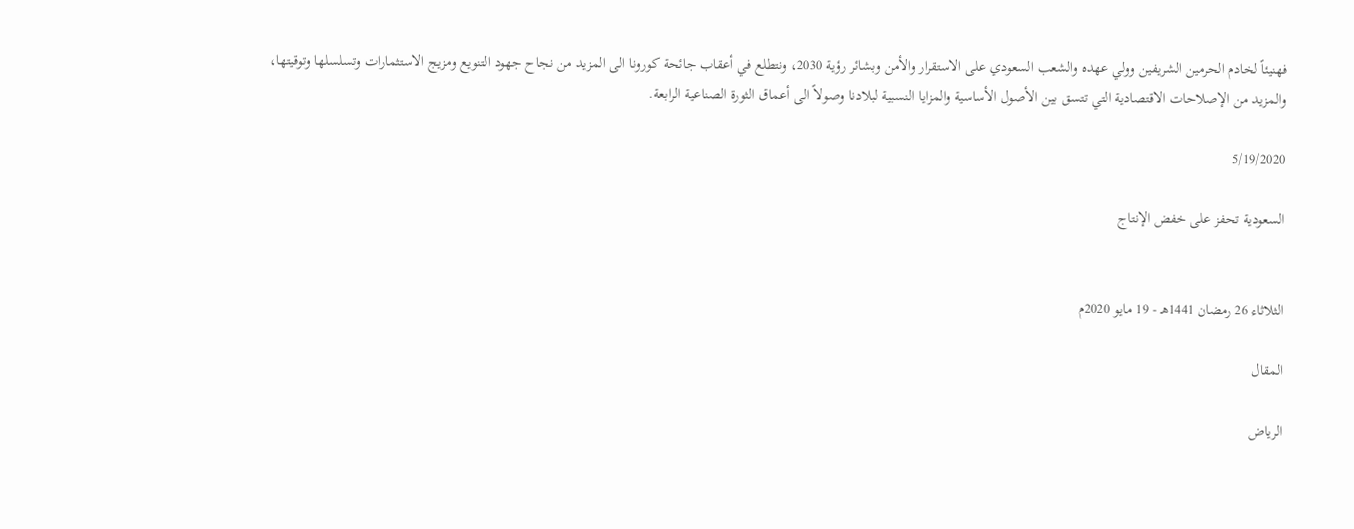فهنيئاً لخادم الحرمين الشريفين وولي عهده والشعب السعودي على الاستقرار والأمن وبشائر رؤية 2030، ونتطلع في أعقاب جائحة كورونا الى المزيد من نجاح جهود التنويع ومزيج الاستثمارات وتسلسلها وتوقيتها، والمزيد من الإصلاحات الاقتصادية التي تتسق بين الأصول الأساسية والمزايا النسبية لبلادنا وصولاً الى أعماق الثورة الصناعية الرابعة.

5/19/2020

السعودية تحفز على خفض الإنتاج


الثلاثاء 26 رمضان 1441هـ - 19 مايو 2020م

المقال

الرياض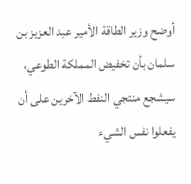أوضح وزير الطاقة الأمير عبد العزيز بن سلمان بأن تخفيض المملكة الطوعي، سيشجع منتجي النفط الآخرين على أن يفعلوا نفس الشيء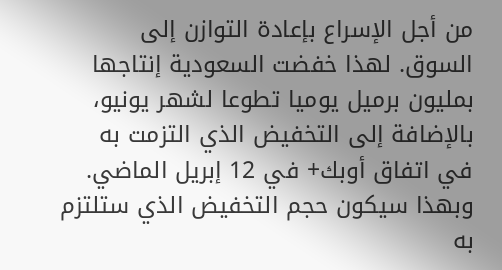من أجل الإسراع بإعادة التوازن إلى السوق. لهذا خفضت السعودية إنتاجها بمليون برميل يوميا تطوعا لشهر يونيو، بالإضافة إلى التخفيض الذي التزمت به في اتفاق أوبك+ في 12 إبريل الماضي. وبهذا سيكون حجم التخفيض الذي ستلتزم به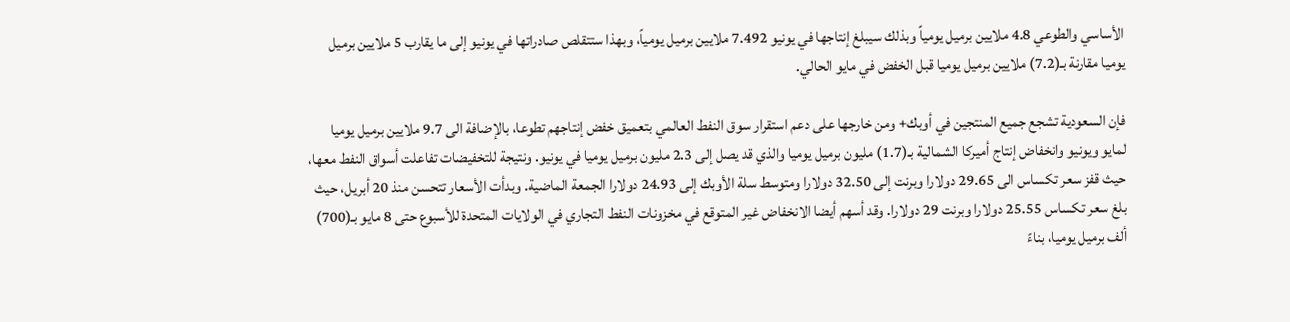الأساسي والطوعي 4.8 ملايين برميل يومياً وبذلك سيبلغ إنتاجها في يونيو 7.492 ملايين برميل يومياً، وبهذا ستتقلص صادراتها في يونيو إلى ما يقارب 5 ملايين برميل يوميا مقارنة بـ(7.2) ملايين برميل يوميا قبل الخفض في مايو الحالي.

فإن السعودية تشجع جميع المنتجين في أوبك+ ومن خارجها على دعم استقرار سوق النفط العالمي بتعميق خفض إنتاجهم تطوعا، بالإضافة الى 9.7 ملايين برميل يوميا لمايو ويونيو وانخفاض إنتاج أميركا الشمالية بـ(1.7) مليون برميل يوميا والذي قد يصل إلى 2.3 مليون برميل يوميا في يونيو. ونتيجة للتخفيضات تفاعلت أسواق النفط معها، حيث قفز سعر تكساس الى 29.65 دولارا وبرنت إلى 32.50 دولارا ومتوسط سلة الأوبك إلى 24.93 دولارا الجمعة الماضية. وبدأت الأسعار تتحسن منذ 20 أبريل، حيث بلغ سعر تكساس 25.55 دولارا وبرنت 29 دولارا. وقد أسهم أيضا الانخفاض غير المتوقع في مخزونات النفط التجاري في الولايات المتحدة للأسبوع حتى 8 مايو بـ(700) ألف برميل يوميا، بناءً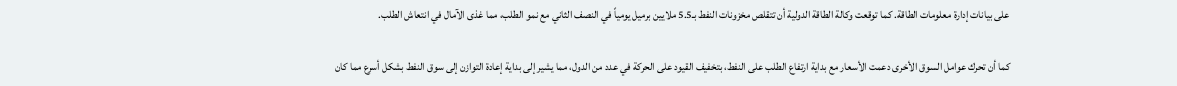على بيانات إدارة معلومات الطاقة. كما توقعت وكالة الطاقة الدولية أن تتقلص مخزونات النفط بـ5.5 ملايين برميل يومياً في النصف الثاني مع نمو الطلب، مما غذى الآمال في انتعاش الطلب.

كما أن تحرك عوامل السوق الأخرى دعمت الأسعار مع بداية ارتفاع الطلب على النفط، بتخفيف القيود على الحركة في عدد من الدول، مما يشير إلى بداية إعادة التوازن إلى سوق النفط بشكل أسرع مما كان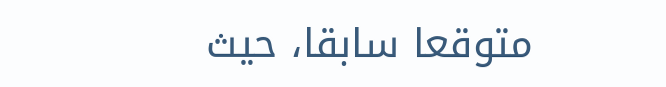متوقعا سابقا، حيث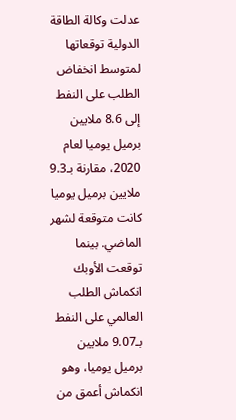عدلت وكالة الطاقة الدولية توقعاتها لمتوسط انخفاض الطلب على النفط إلى 8.6 ملايين برميل يوميا لعام 2020، مقارنة بـ9.3 ملايين برميل يوميا كانت متوقعة لشهر الماضي. بينما توقعت الأوبك انكماش الطلب العالمي على النفط بـ9.07 ملايين برميل يوميا، وهو انكماش أعمق من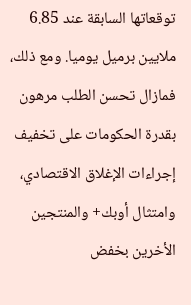توقعاتها السابقة عند 6.85 ملايين برميل يوميا. ومع ذلك، فمازال تحسن الطلب مرهون بقدرة الحكومات على تخفيف إجراءات الإغلاق الاقتصادي، وامتثال أوبك+ والمنتجين الأخرين بخفض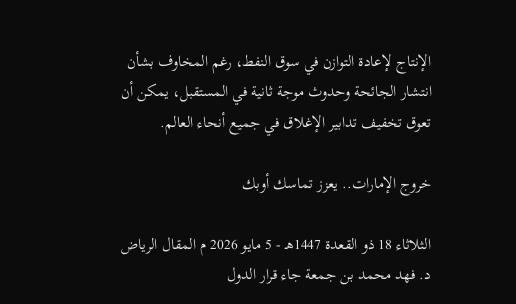الإنتاج لإعادة التوازن في سوق النفط، رغم المخاوف بشأن انتشار الجائحة وحدوث موجة ثانية في المستقبل، يمكن أن تعوق تخفيف تدابير الإغلاق في جميع أنحاء العالم.

خروج الإمارات.. يعزز تماسك أوبك

الثلاثاء 18 ذو القعدة 1447هـ - 5 مايو 2026 م المقال الرياض د. فهد محمد بن جمعة جاء قرار الدول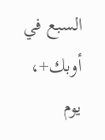السبع في أوبك+، يوم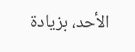الأحد، بزيادة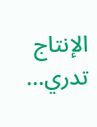الإنتاج تدري...